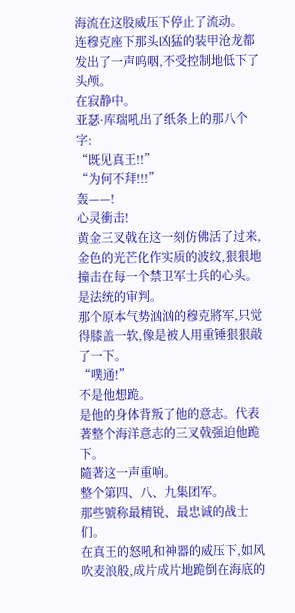海流在这股威压下停止了流动。
连穆克座下那头凶猛的装甲沧龙都发出了一声呜咽,不受控制地低下了头颅。
在寂静中。
亚瑟·库瑞吼出了纸条上的那八个字:
“既见真王!!”
“为何不拜!!!”
轰——!
心灵衝击!
黄金三叉戟在这一刻仿佛活了过来,金色的光芒化作实质的波纹,狠狠地撞击在每一个禁卫军士兵的心头。
是法统的审判。
那个原本气势汹汹的穆克將军,只觉得膝盖一软,像是被人用重锤狠狠敲了一下。
“噗通!”
不是他想跪。
是他的身体背叛了他的意志。代表著整个海洋意志的三叉戟强迫他跪下。
隨著这一声重响。
整个第四、八、九集团军。
那些號称最精锐、最忠诚的战士们。
在真王的怒吼和神器的威压下,如风吹麦浪般,成片成片地跪倒在海底的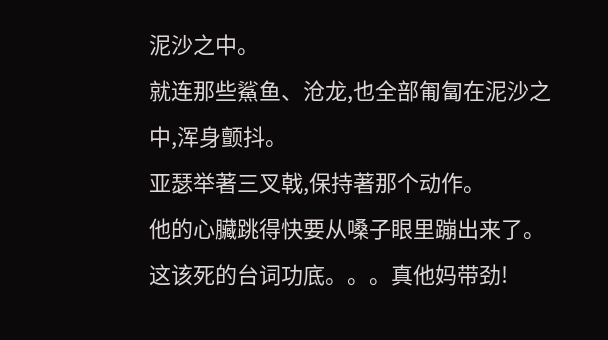泥沙之中。
就连那些鯊鱼、沧龙,也全部匍匐在泥沙之中,浑身颤抖。
亚瑟举著三叉戟,保持著那个动作。
他的心臟跳得快要从嗓子眼里蹦出来了。
这该死的台词功底。。。真他妈带劲!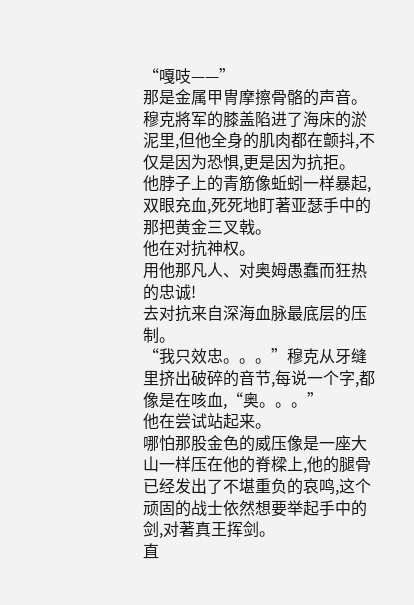“嘎吱——”
那是金属甲冑摩擦骨骼的声音。
穆克將军的膝盖陷进了海床的淤泥里,但他全身的肌肉都在颤抖,不仅是因为恐惧,更是因为抗拒。
他脖子上的青筋像蚯蚓一样暴起,双眼充血,死死地盯著亚瑟手中的那把黄金三叉戟。
他在对抗神权。
用他那凡人、对奥姆愚蠢而狂热的忠诚!
去对抗来自深海血脉最底层的压制。
“我只效忠。。。”穆克从牙缝里挤出破碎的音节,每说一个字,都像是在咳血,“奥。。。”
他在尝试站起来。
哪怕那股金色的威压像是一座大山一样压在他的脊樑上,他的腿骨已经发出了不堪重负的哀鸣,这个顽固的战士依然想要举起手中的剑,对著真王挥剑。
直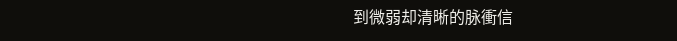到微弱却清晰的脉衝信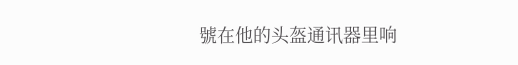號在他的头盔通讯器里响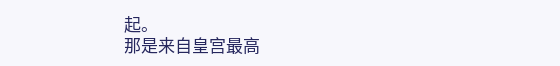起。
那是来自皇宫最高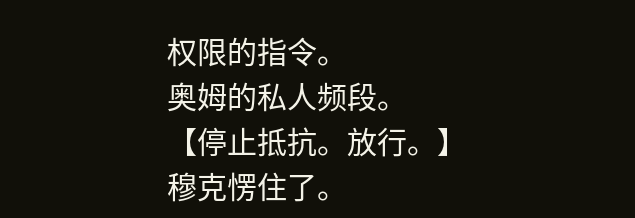权限的指令。
奥姆的私人频段。
【停止抵抗。放行。】
穆克愣住了。